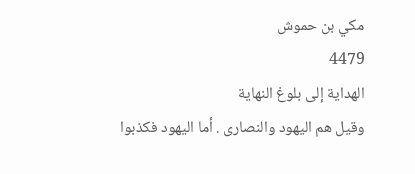مكي بن حموش
4479
الهداية إلى بلوغ النهاية
وقيل هم اليهود والنصارى . أما اليهود فكذبوا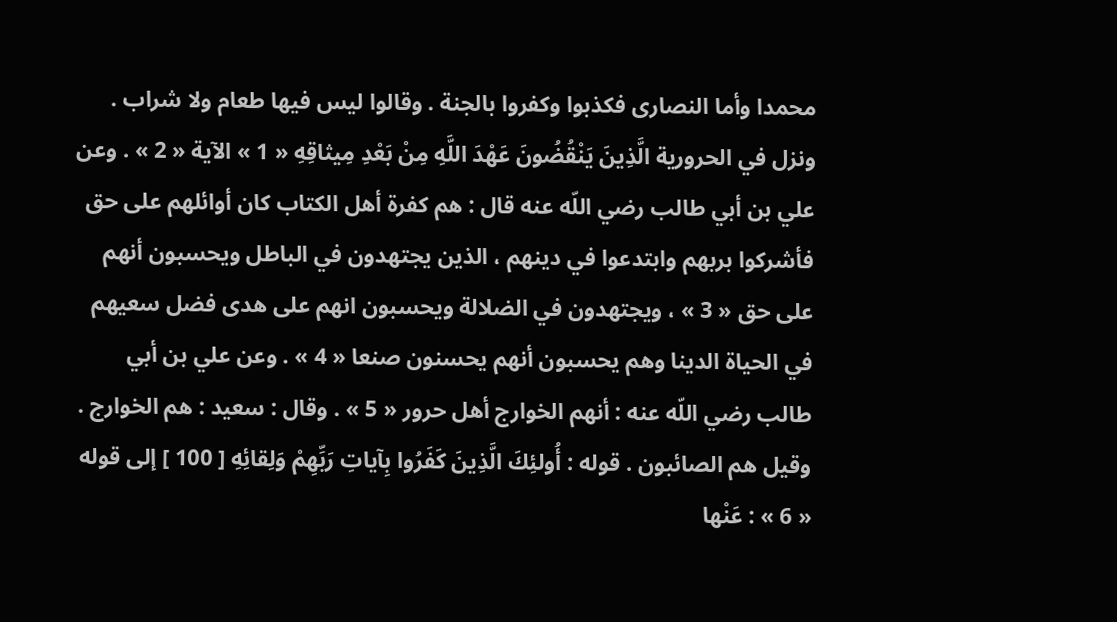محمدا وأما النصارى فكذبوا وكفروا بالجنة . وقالوا ليس فيها طعام ولا شراب . ونزل في الحرورية الَّذِينَ يَنْقُضُونَ عَهْدَ اللَّهِ مِنْ بَعْدِ مِيثاقِهِ « 1 » الآية « 2 » . وعن علي بن أبي طالب رضي اللّه عنه قال : هم كفرة أهل الكتاب كان أوائلهم على حق فأشركوا بربهم وابتدعوا في دينهم ، الذين يجتهدون في الباطل ويحسبون أنهم على حق « 3 » ، ويجتهدون في الضلالة ويحسبون انهم على هدى فضل سعيهم في الحياة الدينا وهم يحسبون أنهم يحسنون صنعا « 4 » . وعن علي بن أبي طالب رضي اللّه عنه : أنهم الخوارج أهل حرور « 5 » . وقال : سعيد : هم الخوارج . وقيل هم الصائبون . قوله : أُولئِكَ الَّذِينَ كَفَرُوا بِآياتِ رَبِّهِمْ وَلِقائِهِ [ 100 ] إلى قوله « 6 » : عَنْها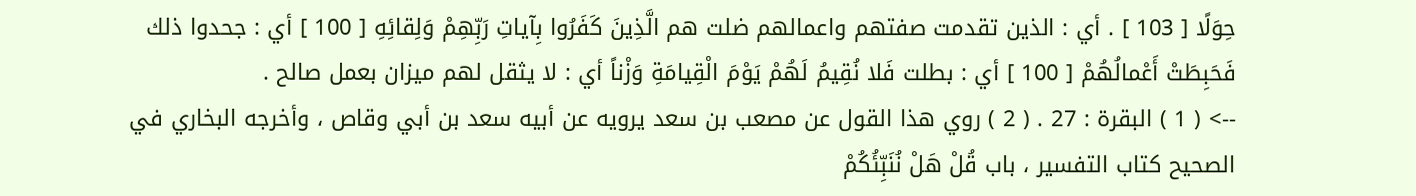حِوَلًا [ 103 ] . أي : الذين تقدمت صفتهم واعمالهم ضلت هم الَّذِينَ كَفَرُوا بِآياتِ رَبِّهِمْ وَلِقائِهِ [ 100 ] أي : جحدوا ذلك فَحَبِطَتْ أَعْمالُهُمْ [ 100 ] أي : بطلت فَلا نُقِيمُ لَهُمْ يَوْمَ الْقِيامَةِ وَزْناً أي : لا يثقل لهم ميزان بعمل صالح .
--> ( 1 ) البقرة : 27 . ( 2 ) روي هذا القول عن مصعب بن سعد يرويه عن أبيه سعد بن أبي وقاص ، وأخرجه البخاري في الصحيح كتاب التفسير ، باب قُلْ هَلْ نُنَبِّئُكُمْ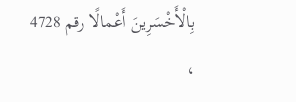بِالْأَخْسَرِينَ أَعْمالًا رقم 4728 ،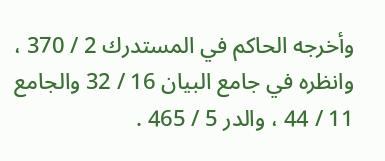وأخرجه الحاكم في المستدرك 2 / 370 ، وانظره في جامع البيان 16 / 32 والجامع 11 / 44 ، والدر 5 / 465 .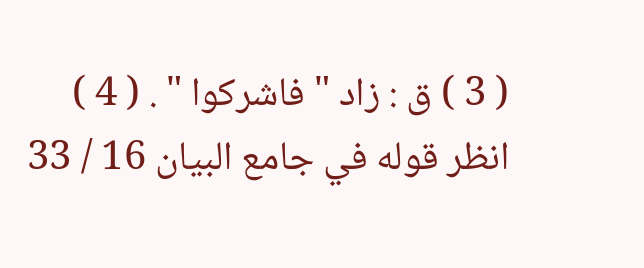( 3 ) ق : زاد " فاشركوا " . ( 4 ) انظر قوله في جامع البيان 16 / 33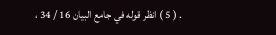. ( 5 ) انظر قوله في جامع البيان 16 / 34 ،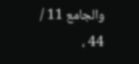والجامع 11 / 44 ،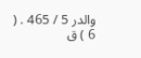والدر 5 / 465 . ( 6 ) ق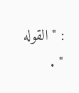: " القوله " .